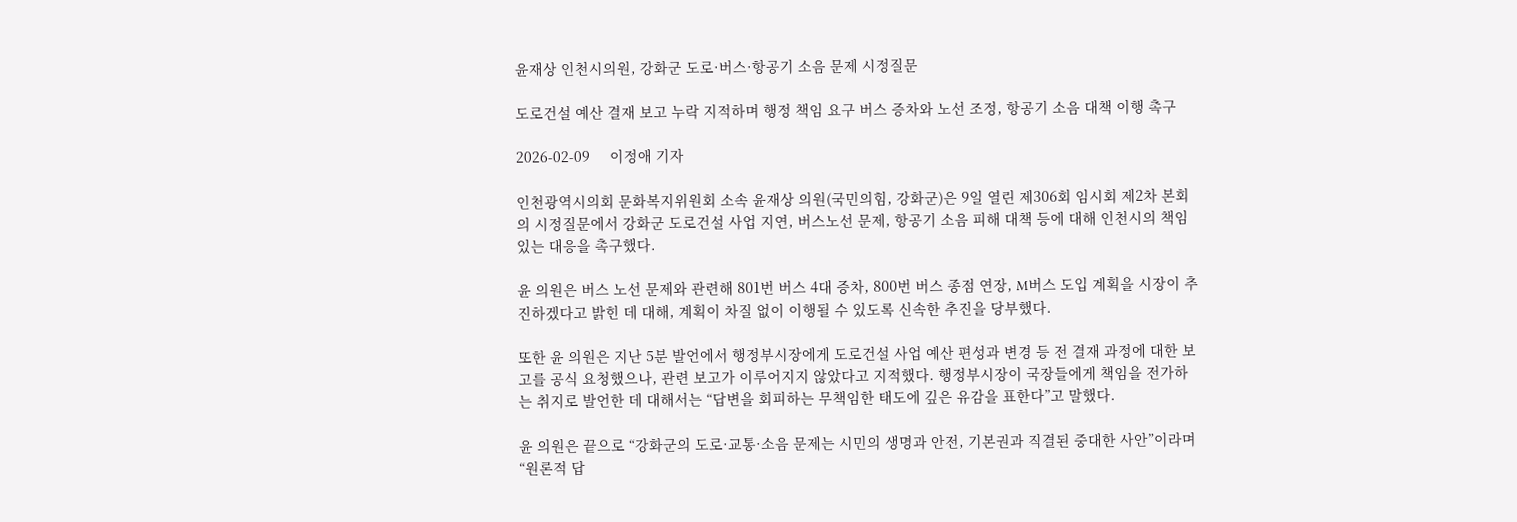윤재상 인천시의원, 강화군 도로·버스·항공기 소음 문제 시정질문

도로건설 예산 결재 보고 누락 지적하며 행정 책임 요구 버스 증차와 노선 조정, 항공기 소음 대책 이행 촉구

2026-02-09     이정애 기자

인천광역시의회 문화복지위원회 소속 윤재상 의원(국민의힘, 강화군)은 9일 열린 제306회 임시회 제2차 본회의 시정질문에서 강화군 도로건설 사업 지연, 버스노선 문제, 항공기 소음 피해 대책 등에 대해 인천시의 책임 있는 대응을 촉구했다.

윤 의원은 버스 노선 문제와 관련해 801번 버스 4대 증차, 800번 버스 종점 연장, M버스 도입 계획을 시장이 추진하겠다고 밝힌 데 대해, 계획이 차질 없이 이행될 수 있도록 신속한 추진을 당부했다.

또한 윤 의원은 지난 5분 발언에서 행정부시장에게 도로건설 사업 예산 편성과 변경 등 전 결재 과정에 대한 보고를 공식 요청했으나, 관련 보고가 이루어지지 않았다고 지적했다. 행정부시장이 국장들에게 책임을 전가하는 취지로 발언한 데 대해서는 “답변을 회피하는 무책임한 태도에 깊은 유감을 표한다”고 말했다.

윤 의원은 끝으로 “강화군의 도로·교통·소음 문제는 시민의 생명과 안전, 기본권과 직결된 중대한 사안”이라며 “원론적 답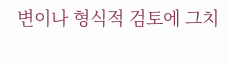변이나 형식적 검토에 그치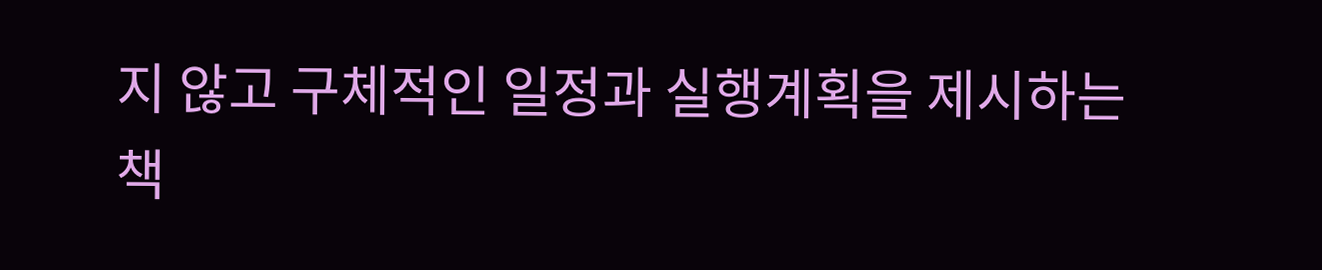지 않고 구체적인 일정과 실행계획을 제시하는 책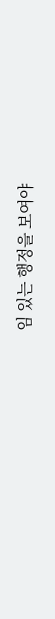임 있는 행정을 보여야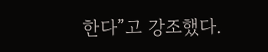한다”고 강조했다.